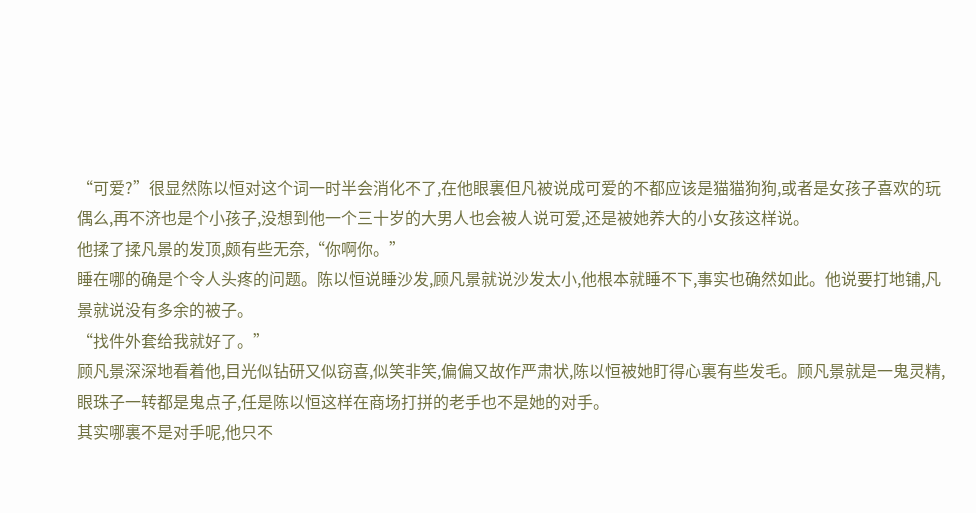“可爱?”很显然陈以恒对这个词一时半会消化不了,在他眼裏但凡被说成可爱的不都应该是猫猫狗狗,或者是女孩子喜欢的玩偶么,再不济也是个小孩子,没想到他一个三十岁的大男人也会被人说可爱,还是被她养大的小女孩这样说。
他揉了揉凡景的发顶,颇有些无奈,“你啊你。”
睡在哪的确是个令人头疼的问题。陈以恒说睡沙发,顾凡景就说沙发太小,他根本就睡不下,事实也确然如此。他说要打地铺,凡景就说没有多余的被子。
“找件外套给我就好了。”
顾凡景深深地看着他,目光似钻研又似窃喜,似笑非笑,偏偏又故作严肃状,陈以恒被她盯得心裏有些发毛。顾凡景就是一鬼灵精,眼珠子一转都是鬼点子,任是陈以恒这样在商场打拼的老手也不是她的对手。
其实哪裏不是对手呢,他只不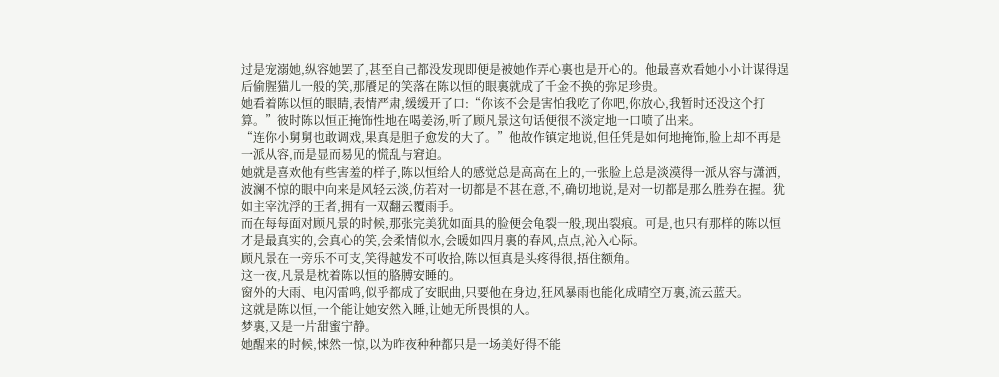过是宠溺她,纵容她罢了,甚至自己都没发现即便是被她作弄心裏也是开心的。他最喜欢看她小小计谋得逞后偷腥猫儿一般的笑,那餍足的笑落在陈以恒的眼裏就成了千金不换的弥足珍贵。
她看着陈以恒的眼睛,表情严肃,缓缓开了口:“你该不会是害怕我吃了你吧,你放心,我暂时还没这个打算。”彼时陈以恒正掩饰性地在喝姜汤,听了顾凡景这句话便很不淡定地一口喷了出来。
“连你小舅舅也敢调戏,果真是胆子愈发的大了。”他故作镇定地说,但任凭是如何地掩饰,脸上却不再是一派从容,而是显而易见的慌乱与窘迫。
她就是喜欢他有些害羞的样子,陈以恒给人的感觉总是高高在上的,一张脸上总是淡漠得一派从容与潇洒,波澜不惊的眼中向来是风轻云淡,仿若对一切都是不甚在意,不,确切地说,是对一切都是那么胜券在握。犹如主宰沈浮的王者,拥有一双翻云覆雨手。
而在每每面对顾凡景的时候,那张完美犹如面具的脸便会龟裂一般,现出裂痕。可是,也只有那样的陈以恒才是最真实的,会真心的笑,会柔情似水,会暖如四月裏的春风,点点,沁入心际。
顾凡景在一旁乐不可支,笑得越发不可收拾,陈以恒真是头疼得很,捂住额角。
这一夜,凡景是枕着陈以恒的胳膊安睡的。
窗外的大雨、电闪雷鸣,似乎都成了安眠曲,只要他在身边,狂风暴雨也能化成晴空万裏,流云蓝天。
这就是陈以恒,一个能让她安然入睡,让她无所畏惧的人。
梦裏,又是一片甜蜜宁静。
她醒来的时候,悚然一惊,以为昨夜种种都只是一场美好得不能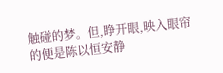触碰的梦。但,睁开眼,映入眼帘的便是陈以恒安静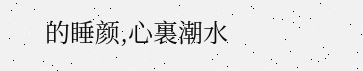的睡颜,心裏潮水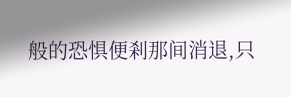般的恐惧便剎那间消退,只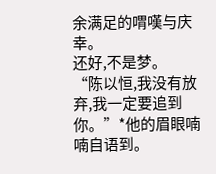余满足的喟嘆与庆幸。
还好,不是梦。
“陈以恒,我没有放弃,我一定要追到你。”*他的眉眼喃喃自语到。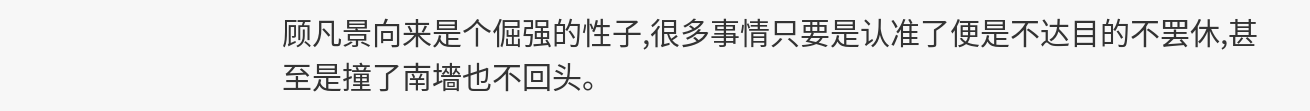顾凡景向来是个倔强的性子,很多事情只要是认准了便是不达目的不罢休,甚至是撞了南墻也不回头。